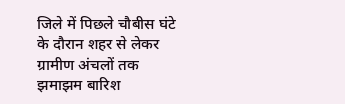जिले में पिछले चौबीस घंटे के दौरान शहर से लेकर ग्रामीण अंचलों तक झमाझम बारिश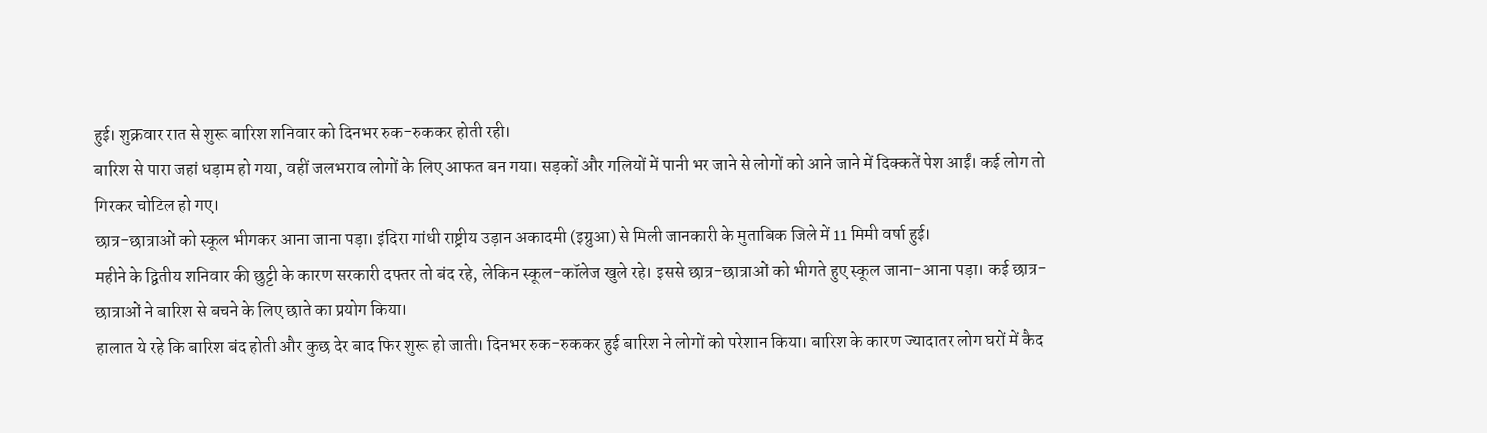हुई। शुक्रवार रात से शुरू बारिश शनिवार को दिनभर रुक-रुककर होती रही।
बारिश से पारा जहां धड़ाम हो गया, वहीं जलभराव लोगों के लिए आफत बन गया। सड़कों और गलियों में पानी भर जाने से लोगों को आने जाने में दिक्कतें पेश आईं। कई लोग तो गिरकर चोटिल हो गए।
छात्र-छात्राओं को स्कूल भीगकर आना जाना पड़ा। इंदिरा गांधी राष्ट्रीय उड़ान अकादमी (इग्रुआ) से मिली जानकारी के मुताबिक जिले में 11 मिमी वर्षा हुई।
महीने के द्वितीय शनिवार की छुट्टी के कारण सरकारी दफ्तर तो बंद रहे, लेकिन स्कूल-कॉलेज खुले रहे। इससे छात्र-छात्राओं को भीगते हुए स्कूल जाना-आना पड़ा। कई छात्र-छात्राओं ने बारिश से बचने के लिए छाते का प्रयोग किया।
हालात ये रहे कि बारिश बंद होती और कुछ देर बाद फिर शुरू हो जाती। दिनभर रुक-रुककर हुई बारिश ने लोगों को परेशान किया। बारिश के कारण ज्यादातर लोग घरों में कैद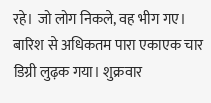रहे। जो लोग निकले, वह भीग गए।
बारिश से अधिकतम पारा एकाएक चार डिग्री लुढ़क गया। शुक्रवार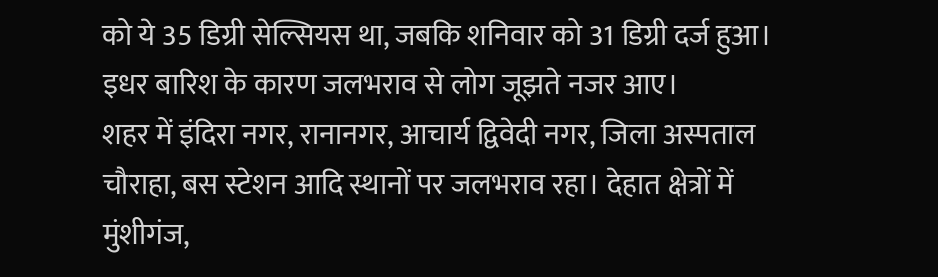को ये 35 डिग्री सेल्सियस था, जबकि शनिवार को 31 डिग्री दर्ज हुआ। इधर बारिश के कारण जलभराव से लोग जूझते नजर आए।
शहर में इंदिरा नगर, रानानगर, आचार्य द्विवेदी नगर, जिला अस्पताल चौराहा, बस स्टेशन आदि स्थानों पर जलभराव रहा। देहात क्षेत्रों में मुंशीगंज,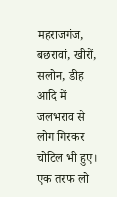महराजगंज, बछरावां, खीरों, सलोन, डीह आदि में जलभराव से लोग गिरकर चोटिल भी हुए।
एक तरफ लो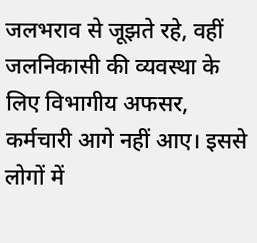जलभराव से जूझते रहे, वहीं जलनिकासी की व्यवस्था के लिए विभागीय अफसर, कर्मचारी आगे नहीं आए। इससे लोगों में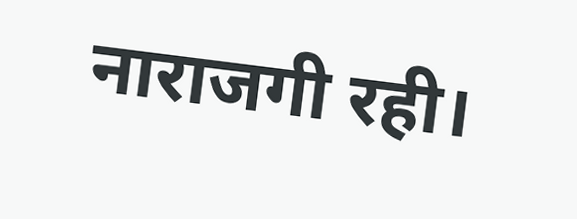नाराजगी रही।